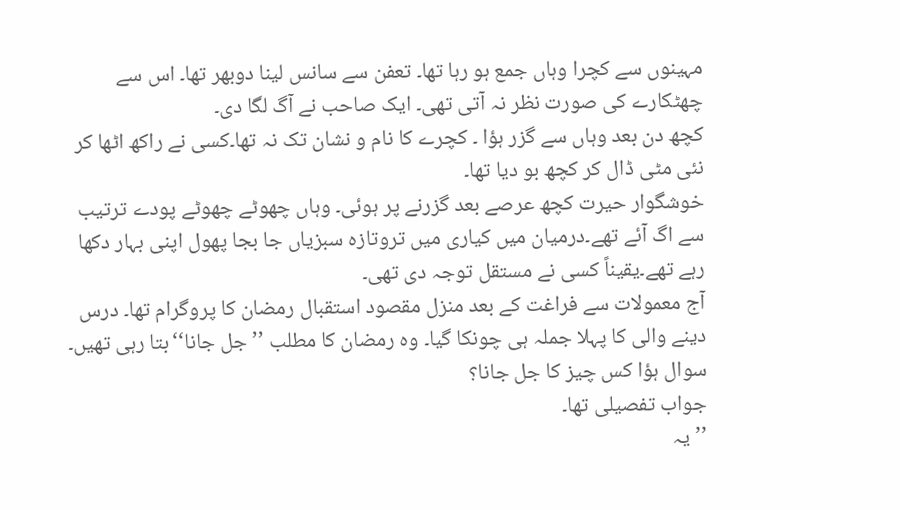مہینوں سے کچرا وہاں جمع ہو رہا تھا۔ تعفن سے سانس لینا دوبھر تھا۔ اس سے چھٹکارے کی صورت نظر نہ آتی تھی۔ ایک صاحب نے آگ لگا دی۔
کچھ دن بعد وہاں سے گزر ہؤا ۔ کچرے کا نام و نشان تک نہ تھا۔کسی نے راکھ اٹھا کر نئی مٹی ڈال کر کچھ بو دیا تھا۔
خوشگوار حیرت کچھ عرصے بعد گزرنے پر ہوئی۔ وہاں چھوٹے چھوٹے پودے ترتیب سے اگ آئے تھے۔درمیان میں کیاری میں تروتازہ سبزیاں جا بجا پھول اپنی بہار دکھا رہے تھے۔یقیناً کسی نے مستقل توجہ دی تھی۔
آج معمولات سے فراغت کے بعد منزل مقصود استقبال رمضان کا پروگرام تھا۔ درس دینے والی کا پہلا جملہ ہی چونکا گیا۔ وہ رمضان کا مطلب ’’جل جانا‘‘بتا رہی تھیں۔
سوال ہؤا کس چیز کا جل جانا؟
جواب تفصیلی تھا۔
’’یہ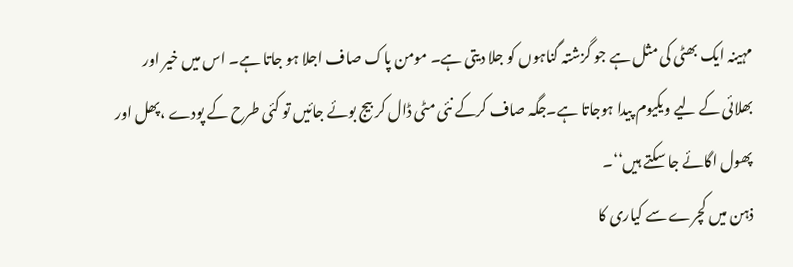مہینہ ایک بھٹی کی مثل ہے جو گزشتہ گناہوں کو جلا دیتی ہے۔ مومن پاک صاف اجلا ہو جاتا ہے۔ اس میں خیر اور بھلائی کے لیے ویکیوم پیدا ہوجاتا ہے۔جگہ صاف کرکے نئی مٹی ڈال کر بیج بوئے جائیں تو کئی طرح کے پودے ،پھل اور پھول اگائے جا سکتے ہیں‘‘۔
ذہن میں کچرے سے کیاری کا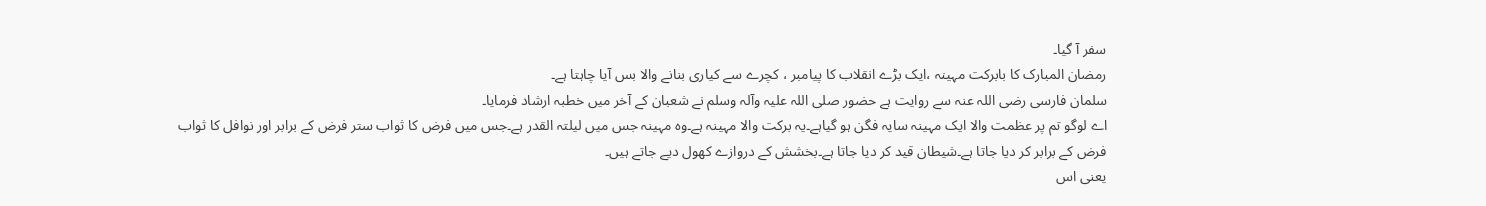سفر آ گیا۔
رمضان المبارک کا بابرکت مہینہ ،ایک بڑے انقلاب کا پیامبر ، کچرے سے کیاری بنانے والا بس آیا چاہتا ہے۔
سلمان فارسی رضی اللہ عنہ سے روایت ہے حضور صلی اللہ علیہ وآلہ وسلم نے شعبان کے آخر میں خطبہ ارشاد فرمایا۔
اے لوگو تم پر عظمت والا ایک مہینہ سایہ فگن ہو گیاہے۔یہ برکت والا مہینہ ہے۔وہ مہینہ جس میں لیلتہ القدر ہے۔جس میں فرض کا ثواب ستر فرض کے برابر اور نوافل کا ثواب فرض کے برابر کر دیا جاتا ہے۔شیطان قید کر دیا جاتا ہے۔بخشش کے دروازے کھول دیے جاتے ہیں۔
یعنی اس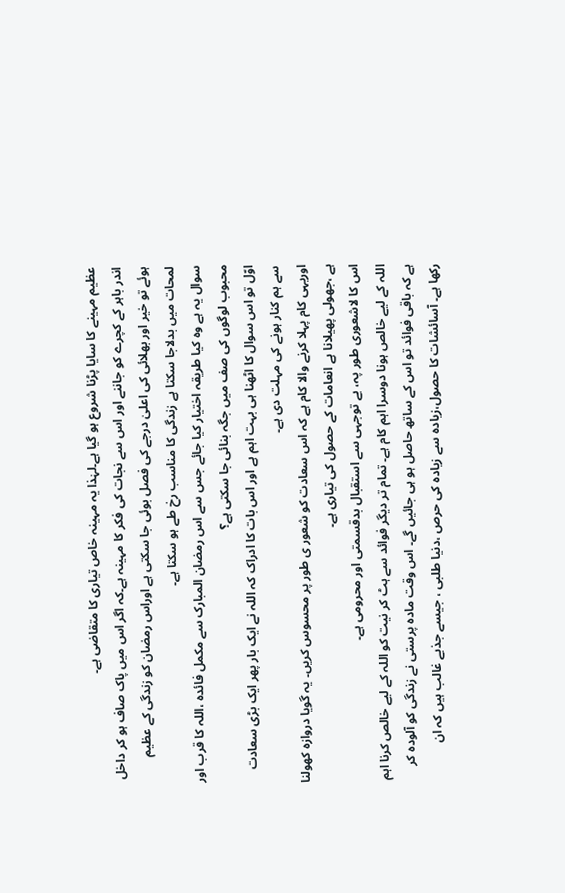عظیم مہینے کا سایا پڑنا شروع ہو گیا ہے۔لہٰذا یہ مہینہ خاص تیاری کا متقاضی ہے۔
اندر باہر کے کچرے کو جاننے اور اس سے نجات کی فکر کا مہینہ ہے۔کہ اگر اس میں پاک صاف ہو کر داخل ہوئے تو خیر اور بھلائی کی اعلیٰ درجے کی فصل بوئی جا سکتی ہے اوراس رمضان کو زندگی کے عظیم لمحات میں بدلاجا سکتا ہے زندگی کا مناسب رخ طے ہو سکتا ہے۔
سوال یہ ہے وہ کیا طریقہ اختیار کیا جائے جس سے اس رمضان المبارک سے مکمل فائدہ ،اللہ کا قرب اور محبوب لوگوں کی صف میں جگہ بنائی جا سکتی ہے؟
اوّل تو اس سوال کا اٹھنا ہی بہت اہم ہے اور اس بات کا ادراک کہ اللہ نے ایک بار پھر ایک بڑی سعادت سے ہم کنار ہونے کی مہلت دی ہے۔
اوریہی کام پہلا کرنے والا کام ہے کہ اس سعادت کو شعور ی طور پر محسوس کریں۔ یہ گویا دروازہ کھولنا ہے ،جھولی پھیلانا ہے انعامات کے حصول کی تیاری ہے۔
اس کا لاشعوری طور پہ، بے توجہی سے استقبال بدقسمتی اور محرومی ہے۔
اللہ کے لیے خالص ہونا دوسرا اہم کام ہے۔ تمام تر دیگر فوائد سے ہٹ کر نیت کو اللہ کے لیے خالص کرنا اہم ہے کہ باقی فوائد تو اس کے ساتھ حاصل ہو ہی جائیں گے۔ اس وقت مادہ پرستی نے زندگی کو آلودہ کر رکھا ہے۔ آسائشات کا حصول،زیادہ سے زیادہ کی حرص ،دنیا طلبی ، جیسے جذبے غالب ہیں کہ ان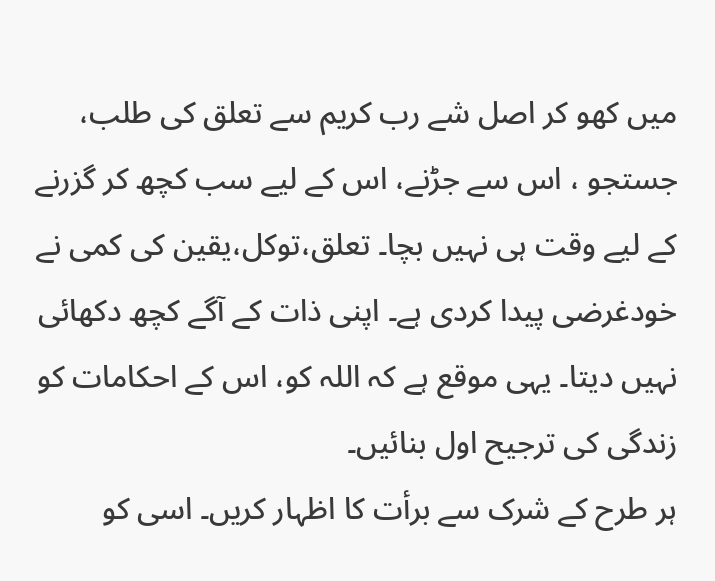میں کھو کر اصل شے رب کریم سے تعلق کی طلب، جستجو ، اس سے جڑنے، اس کے لیے سب کچھ کر گزرنے کے لیے وقت ہی نہیں بچا۔ تعلق،توکل،یقین کی کمی نے خودغرضی پیدا کردی ہے۔ اپنی ذات کے آگے کچھ دکھائی نہیں دیتا۔ یہی موقع ہے کہ اللہ کو، اس کے احکامات کو زندگی کی ترجیح اول بنائیں۔
ہر طرح کے شرک سے برأت کا اظہار کریں۔ اسی کو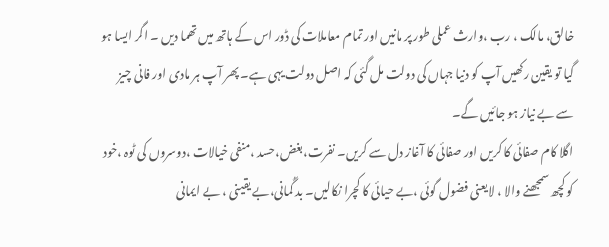خالق، مالک ، رب ،وارث عملی طور پر مانیں اور تمام معاملات کی ڈور اس کے ہاتھ میں تھما دیں ۔ اگر ایسا ہو گیا تو یقین رکھیں آپ کو دنیا جہاں کی دولت مل گئی کہ اصل دولت یہی ہے۔ پھر آپ ہر مادی اور فانی چیز سے بے نیاز ہو جائیں گے۔
اگلا کام صفائی کا کریں اور صفائی کا آغاز دل سے کریں۔ نفرت،بغض،حسد ،منفی خیالات ،دوسروں کی ٹوہ ،خود کو کچھ سمجھنے والا ، لایعنی فضول گوئی ،بے حیائی کا کچرا نکالیں۔ بد گُمانی،بے یقینی ، بے ایمانی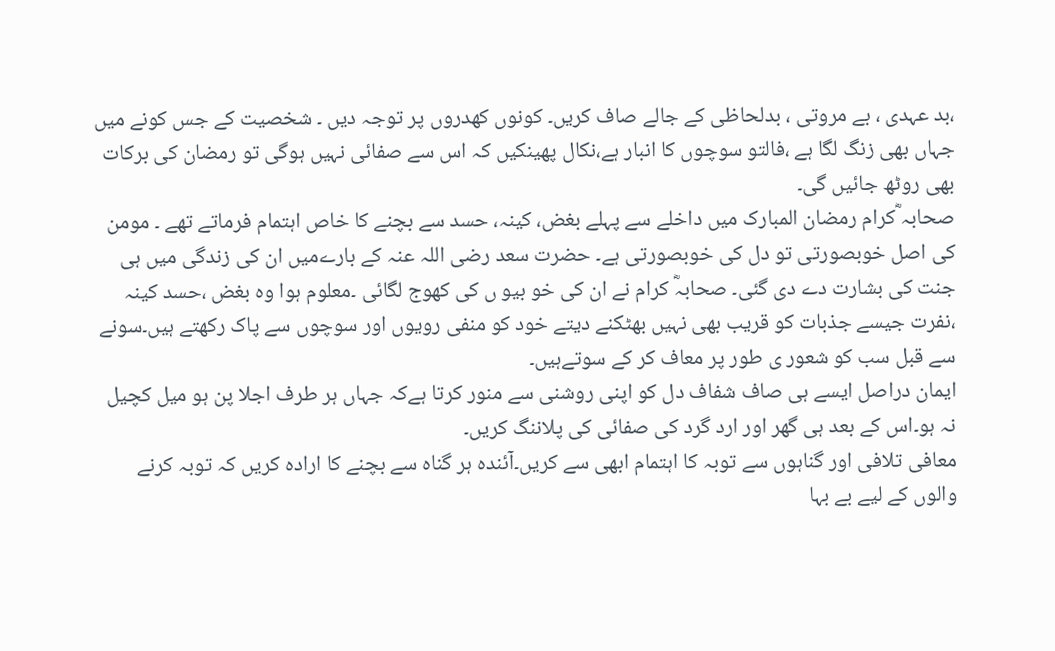،بد عہدی ، بے مروتی ، بدلحاظی کے جالے صاف کریں۔ کونوں کھدروں پر توجہ دیں ۔ شخصیت کے جس کونے میں جہاں بھی زنگ لگا ہے ،فالتو سوچوں کا انبار ہے،نکال پھینکیں کہ اس سے صفائی نہیں ہوگی تو رمضان کی برکات بھی روٹھ جائیں گی۔
صحابہ ؓکرام رمضان المبارک میں داخلے سے پہلے بغض، کینہ، حسد سے بچنے کا خاص اہتمام فرماتے تھے ۔ مومن کی اصل خوبصورتی تو دل کی خوبصورتی ہے۔ حضرت سعد رضی اللہ عنہ کے بارےمیں ان کی زندگی میں ہی جنت کی بشارت دے دی گئی۔ صحابہؓ کرام نے ان کی خو بیو ں کی کھوج لگائی ۔معلوم ہوا وہ بغض ،حسد کینہ ،نفرت جیسے جذبات کو قریب بھی نہیں بھٹکنے دیتے خود کو منفی رویوں اور سوچوں سے پاک رکھتے ہیں۔سونے سے قبل سب کو شعور ی طور پر معاف کر کے سوتےہیں۔
ایمان دراصل ایسے ہی صاف شفاف دل کو اپنی روشنی سے منور کرتا ہےکہ جہاں ہر طرف اجلا پن ہو میل کچیل نہ ہو۔اس کے بعد ہی گھر اور ارد گرد کی صفائی کی پلاننگ کریں۔
معافی تلافی اور گناہوں سے توبہ کا اہتمام ابھی سے کریں۔آئندہ ہر گناہ سے بچنے کا ارادہ کریں کہ توبہ کرنے والوں کے لیے بے بہا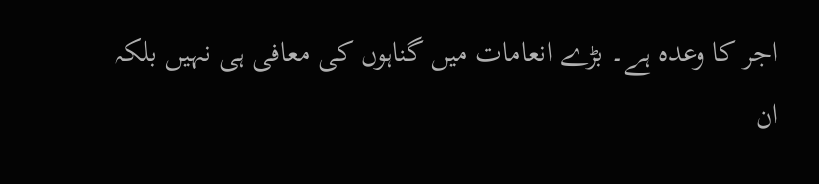اجر کا وعدہ ہے۔ بڑے انعامات میں گناہوں کی معافی ہی نہیں بلکہ ان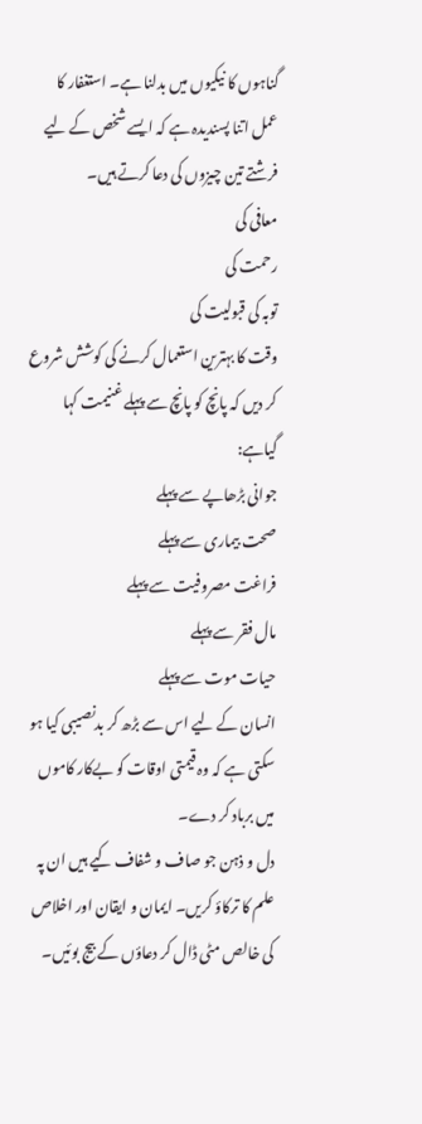گناہوں کا نیکیوں میں بدلنا ہے۔ استغفار کا عمل اتنا پسندیدہ ہے کہ ایسے شخص کے لیے فرشتے تین چیزوں کی دعا کرتے ہیں۔
معافی کی
رحمت کی
توبہ کی قبولیت کی
وقت کا بہترین استعمال کرنے کی کوشش شروع کر دیں کہ پانچ کو پانچ سے پہلے غنیمت کہا گیاہے:
جوانی بڑھاپے سے پہلے
صحت بیماری سے پہلے
فراغت مصروفیت سے پہلے
مال فقر سے پہلے
حیات موت سے پہلے
انسان کے لیے اس سے بڑھ کر بدنصیبی کیا ہو سکتی ہے کہ وہ قیمتی اوقات کو بےکار کاموں میں برباد کر دے۔
دل و ذہن جو صاف و شفاف کیے ہیں ان پہ علم کا ترکاؤ کریں۔ ایمان و ایقان اور اخلاص کی خالص مٹی ڈال کر دعاؤں کے بیج بوئیں۔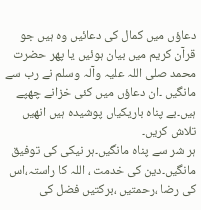دعاؤں میں کمال کی دعائیں وہ ہیں جو قرآن کریم میں بیان ہوئیں یا پھر حضرت محمد صلی اللہ علیہ وآلہ وسلم نے رب سے مانگیں ۔ان دعاؤں میں کئی خزانے چھپے ہیں۔بے پناہ باریکیاں پوشیدہ ہیں انھیں تلاش کریں۔
ہر شر سے پناہ مانگیں۔ہر نیکی کی توفیق مانگیں۔دین کی خدمت ، اللہ کا راستہ،اس کی رضا ،رحمتیں ،برکتیں فضل کی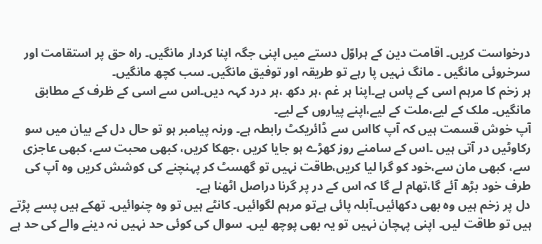درخواست کریں۔ اقامت دین کے ہراوّل دستے میں اپنی جگہ اپنا کردار مانگیں۔ راہ حق پر استقامت اور سرخروئی مانگیں ۔ مانگ نہیں پا رہے تو طریقہ اور توفیق مانگیں۔ سب کچھ مانگیں۔
ہر زخم کا مرہم اسی کے پاس ہے۔اپنا ہر غم ،ہر دکھ ،ہر درد کہہ دیں۔اس سے اسی کے ظرف کے مطابق مانگیں۔ ملک کے لیے،ملت کے لیے،اپنے پیاروں کے لیے۔
آپ خوش قسمت ہیں کہ آپ کااس سے ڈائریکٹ رابطہ ہے۔ ورنہ پیامبر ہو تو حال دل کے بیان میں سو رکاوٹیں در آتی ہیں ۔اس کے سامنے روز کھڑے ہو جایا کریں ،جھکا کریں، کبھی محبت سے، کبھی عاجزی سے، کبھی مان سے،خود کو گرا لیا کریں،طاقت نہیں تو گھسٹ کر پہنچنے کی کوشش کریں وہ آپ کی طرف خود بڑھ آئے گا،تھام لے گا کہ اس کے در پر گرنا دراصل اٹھنا ہے۔
دل پر زخم ہیں وہ بھی دکھائیں۔آبلہ پائی ہےتو مرہم لگوائیں۔ کانٹے ہیں تو وہ چنوائیں۔ تھکے ہیں پسے پڑتے ہیں تو طاقت لیں۔ اپنی پہچان نہیں تو یہ بھی پوچھ لیں۔ سوال کی کوئی حد نہیں نہ دینے والے کی حد ہے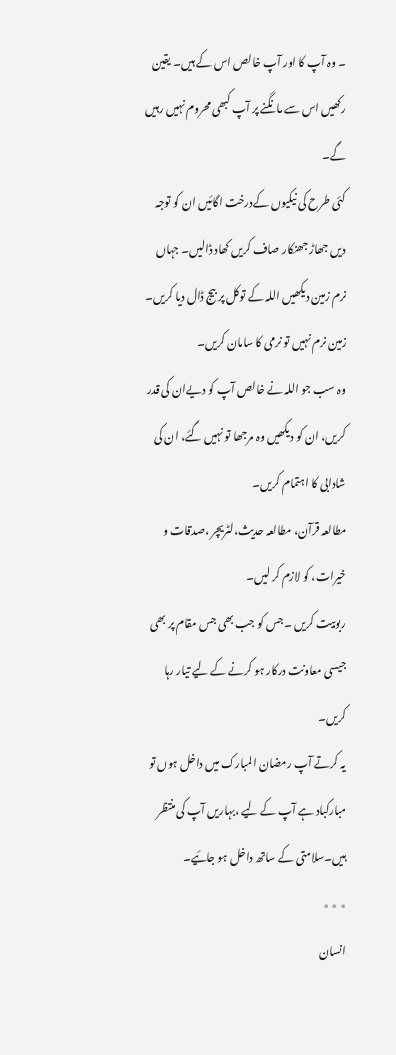۔ وہ آپ کا اور آپ خالص اس کے ہیں۔ یقین رکھیں اس سے مانگنے پر آپ کبھی محروم نہیں رہیں گے۔
کئی طرح کی نیکیوں کےدرخت اگائیں ان کو توجہ دیں جھاڑ جھنکار صاف کریں کھاد ڈالیں۔ جہاں نرم زمین دیکھیں اللہ کے توکل پر بیج ڈال دیا کریں۔ زمین نرم نہیں تو نرمی کا سامان کریں۔
وہ سب جو اللہ نے خالص آپ کو دیےان کی قدر کریں، ان کو دیکھیں وہ مرجھا تو نہیں گئے، ان کی شادابی کا اہتمام کریں۔
مطالعہ قرآن، مطالعہ حدیث،لٹریچر ،صدقات و خیرات، کو لازم کر لیں۔
ربوبیت کریں ۔جس کو جب بھی جس مقام پر بھی جیسی معاونت درکار ہو کرنے کے لیے تیار رہا کریں۔
یہ کرتے آپ رمضان المبارک میں داخل ہوں تو مبارکباد ہے آپ کے لیے ،بہاریں آپ کی منتظر ہیں۔سلامتی کے ساتھ داخل ہو جائیے۔
٭ ٭ ٭
انسان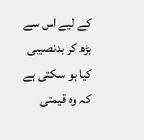کے لیے اس سے بڑھ کر بدنصیبی کیا ہو سکتی ہے کہ وہ قیمتی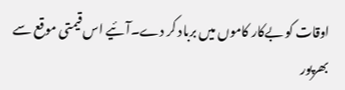اوقات کو بےکار کاموں میں برباد کر دے۔آئیے اس قیمتی موقع سے بھرپور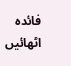فائدہ اٹھائیں